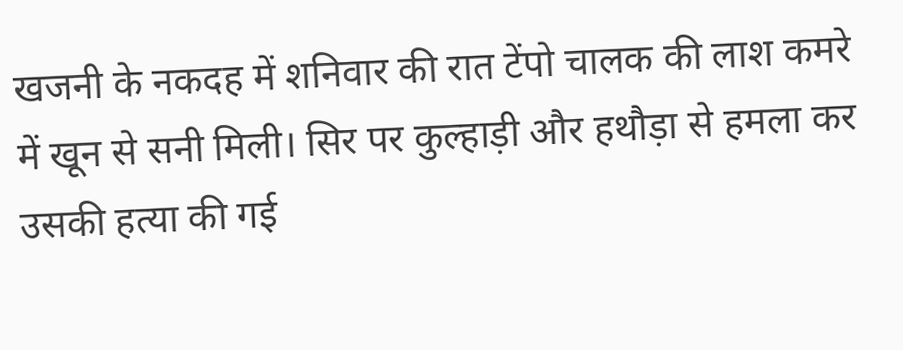खजनी के नकदह में शनिवार की रात टेंपो चालक की लाश कमरे में खून से सनी मिली। सिर पर कुल्हाड़ी और हथौड़ा से हमला कर उसकी हत्या की गई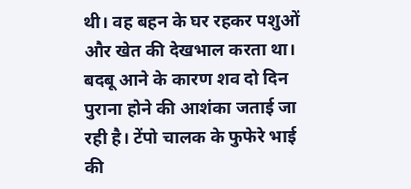थी। वह बहन के घर रहकर पशुओं और खेत की देखभाल करता था। बदबू आने के कारण शव दो दिन पुराना होने की आशंका जताई जा रही है। टेंपो चालक के फुफेरे भाई की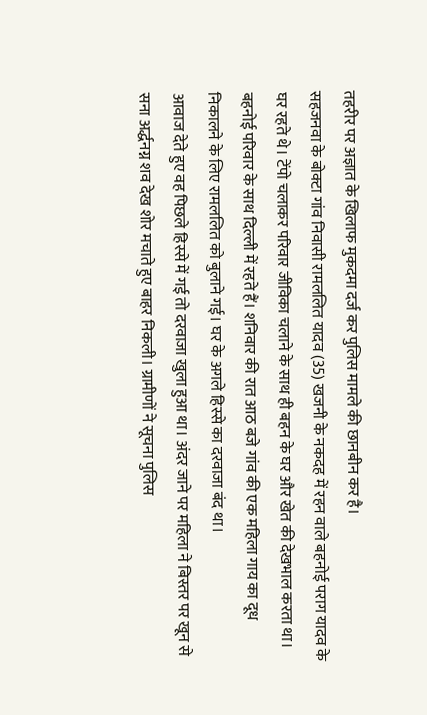तहरीर पर अज्ञात के खिलाफ मुकदमा दर्ज कर पुलिस मामले की छानबीन कर है।
सहजनवा के बोक्टा गांव निवासी रामललित यादव (35) खजनी के नकदह में रहन वाले बहनोई पराग यादव के घर रहते थे। टेंपो चलाकर परिवार जीविका चलाने के साथ ही बहन के घर और खेत की देखभाल करता था। बहनोई परिवार के साथ दिल्ली में रहते हैं। शनिवार की रात आठ बजे गांव की एक महिला गाय का दूध निकालने के लिए रामललित को बुलाने गई। घर के अगले हिस्से का दरवाजा बंद था।
आवाज देते हुए वह पिछले हिस्से में गई तो दरवाजा खुला हुआ था। अंदर जाने पर महिला ने बिस्तर पर खून से सना अर्द्धनग्न शव देख शोर मचाते हुए बाहर निकली। ग्रामीणों ने सूचना पुलिस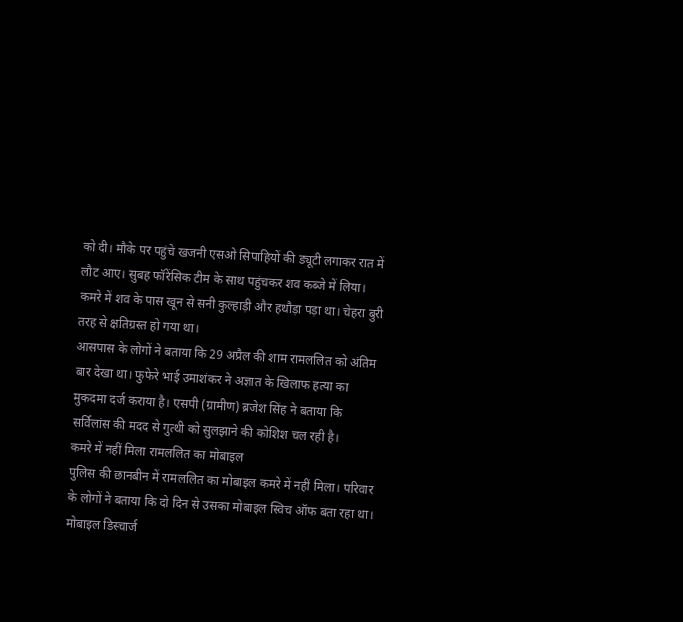को दी। मौके पर पहुंचे खजनी एसओ सिपाहियों की ड्यूटी लगाकर रात में लौट आए। सुबह फॉरेंसिक टीम के साथ पहुंचकर शव कब्जे में लिया। कमरे में शव के पास खून से सनी कुल्हाड़ी और हथौड़ा पड़ा था। चेहरा बुरी तरह से क्षतिग्रस्त हो गया था।
आसपास के लोगों ने बताया कि 29 अप्रैल की शाम रामललित को अंतिम बार देखा था। फुफेरे भाई उमाशंकर ने अज्ञात के खिलाफ हत्या का मुकदमा दर्ज कराया है। एसपी (ग्रामीण) ब्रजेश सिंह ने बताया कि सर्विलांस की मदद से गुत्थी को सुलझाने की कोशिश चल रही है।
कमरे में नहीं मिला रामललित का मोबाइल
पुलिस की छानबीन में रामललित का मोबाइल कमरे में नहीं मिला। परिवार के लोगों ने बताया कि दो दिन से उसका मोबाइल स्विच ऑफ बता रहा था। मोबाइल डिस्चार्ज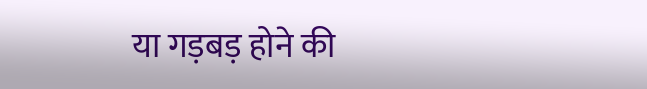या गड़बड़ होने की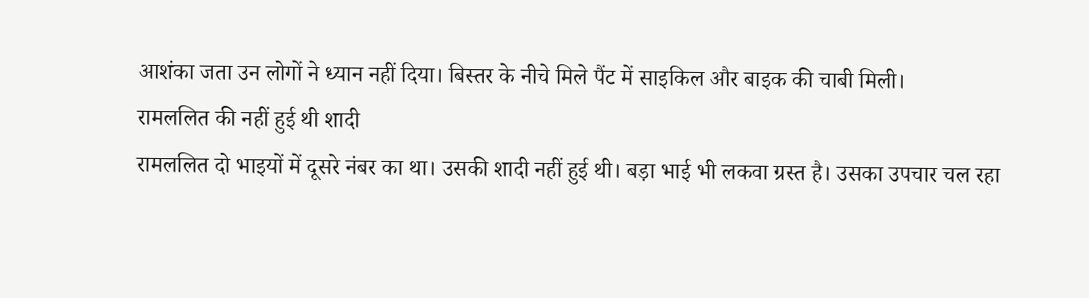आशंका जता उन लोगों ने ध्यान नहीं दिया। बिस्तर के नीचे मिले पैंट में साइकिल और बाइक की चाबी मिली।
रामललित की नहीं हुई थी शादी
रामललित दो भाइयों में दूसरे नंबर का था। उसकी शादी नहीं हुई थी। बड़ा भाई भी लकवा ग्रस्त है। उसका उपचार चल रहा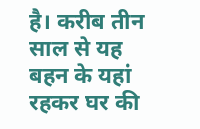है। करीब तीन साल से यह बहन के यहां रहकर घर की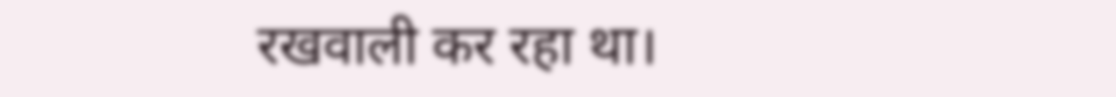रखवाली कर रहा था।